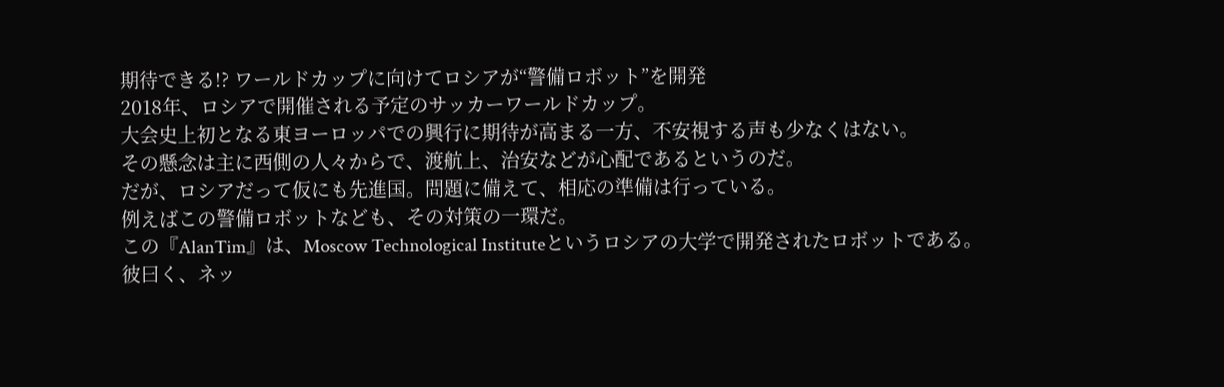期待できる!? ワールドカップに向けてロシアが“警備ロボット”を開発
2018年、ロシアで開催される予定のサッカーワールドカップ。
大会史上初となる東ヨーロッパでの興行に期待が高まる一方、不安視する声も少なくはない。
その懸念は主に西側の人々からで、渡航上、治安などが心配であるというのだ。
だが、ロシアだって仮にも先進国。問題に備えて、相応の準備は行っている。
例えばこの警備ロボットなども、その対策の一環だ。
この『AlanTim』は、Moscow Technological Instituteというロシアの大学で開発されたロボットである。
彼曰く、ネッ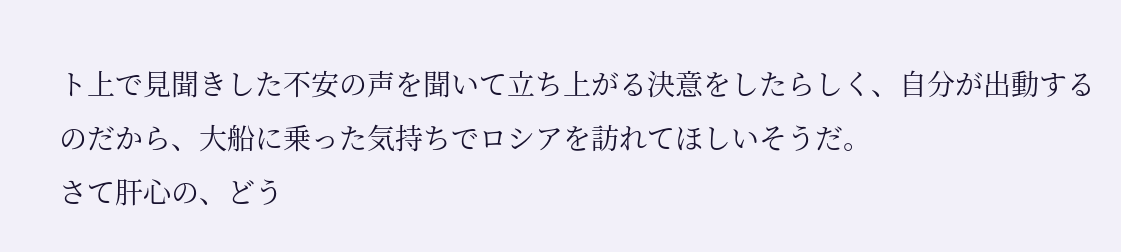ト上で見聞きした不安の声を聞いて立ち上がる決意をしたらしく、自分が出動するのだから、大船に乗った気持ちでロシアを訪れてほしいそうだ。
さて肝心の、どう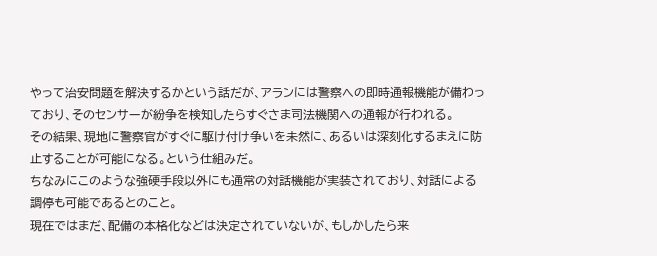やって治安問題を解決するかという話だが、アランには警察への即時通報機能が備わっており、そのセンサーが紛争を検知したらすぐさま司法機関への通報が行われる。
その結果、現地に警察官がすぐに駆け付け争いを未然に、あるいは深刻化するまえに防止することが可能になる。という仕組みだ。
ちなみにこのような強硬手段以外にも通常の対話機能が実装されており、対話による調停も可能であるとのこと。
現在ではまだ、配備の本格化などは決定されていないが、もしかしたら来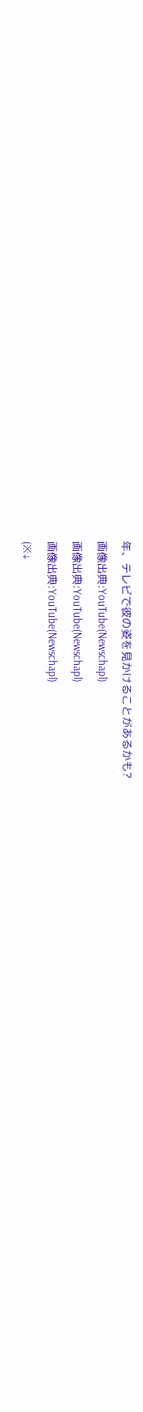年、テレビで彼の姿を見かけることがあるかも?
画像出典:YouTube(Newschapl)
画像出典:YouTube(Newschapl)
画像出典:YouTube(Newschapl)
(※↓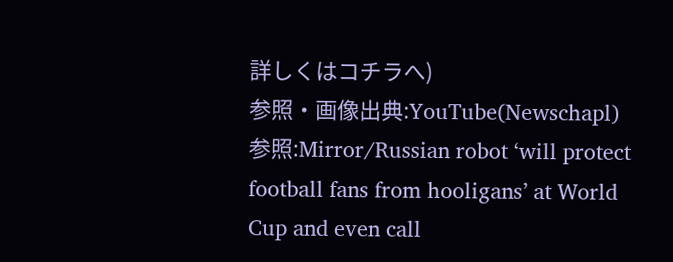詳しくはコチラへ)
参照・画像出典:YouTube(Newschapl)
参照:Mirror/Russian robot ‘will protect football fans from hooligans’ at World Cup and even call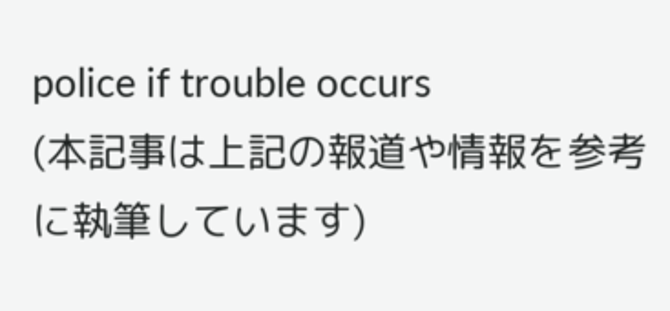police if trouble occurs
(本記事は上記の報道や情報を参考に執筆しています)